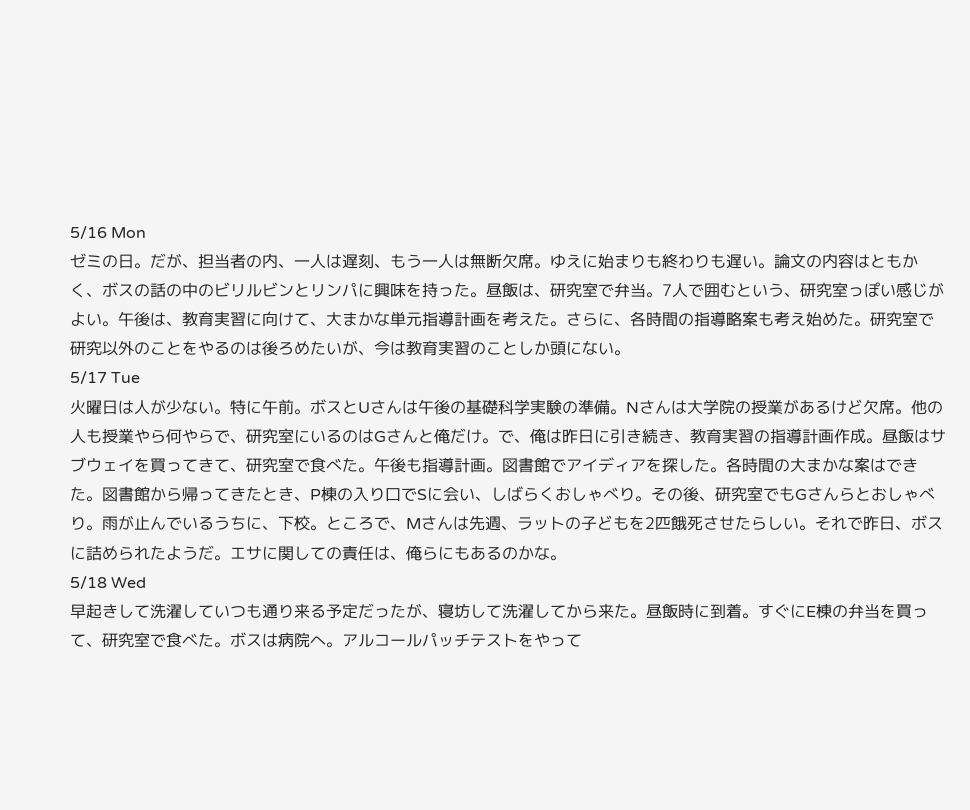5/16 Mon
ゼミの日。だが、担当者の内、一人は遅刻、もう一人は無断欠席。ゆえに始まりも終わりも遅い。論文の内容はともかく、ボスの話の中のビリルビンとリンパに興味を持った。昼飯は、研究室で弁当。7人で囲むという、研究室っぽい感じがよい。午後は、教育実習に向けて、大まかな単元指導計画を考えた。さらに、各時間の指導略案も考え始めた。研究室で研究以外のことをやるのは後ろめたいが、今は教育実習のことしか頭にない。
5/17 Tue
火曜日は人が少ない。特に午前。ボスとUさんは午後の基礎科学実験の準備。Nさんは大学院の授業があるけど欠席。他の人も授業やら何やらで、研究室にいるのはGさんと俺だけ。で、俺は昨日に引き続き、教育実習の指導計画作成。昼飯はサブウェイを買ってきて、研究室で食べた。午後も指導計画。図書館でアイディアを探した。各時間の大まかな案はできた。図書館から帰ってきたとき、P棟の入り口でSに会い、しばらくおしゃべり。その後、研究室でもGさんらとおしゃべり。雨が止んでいるうちに、下校。ところで、Mさんは先週、ラットの子どもを2匹餓死させたらしい。それで昨日、ボスに詰められたようだ。エサに関しての責任は、俺らにもあるのかな。
5/18 Wed
早起きして洗濯していつも通り来る予定だったが、寝坊して洗濯してから来た。昼飯時に到着。すぐにE棟の弁当を買って、研究室で食べた。ボスは病院へ。アルコールパッチテストをやって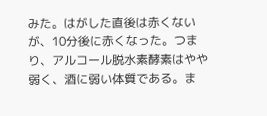みた。はがした直後は赤くないが、10分後に赤くなった。つまり、アルコール脱水素酵素はやや弱く、酒に弱い体質である。ま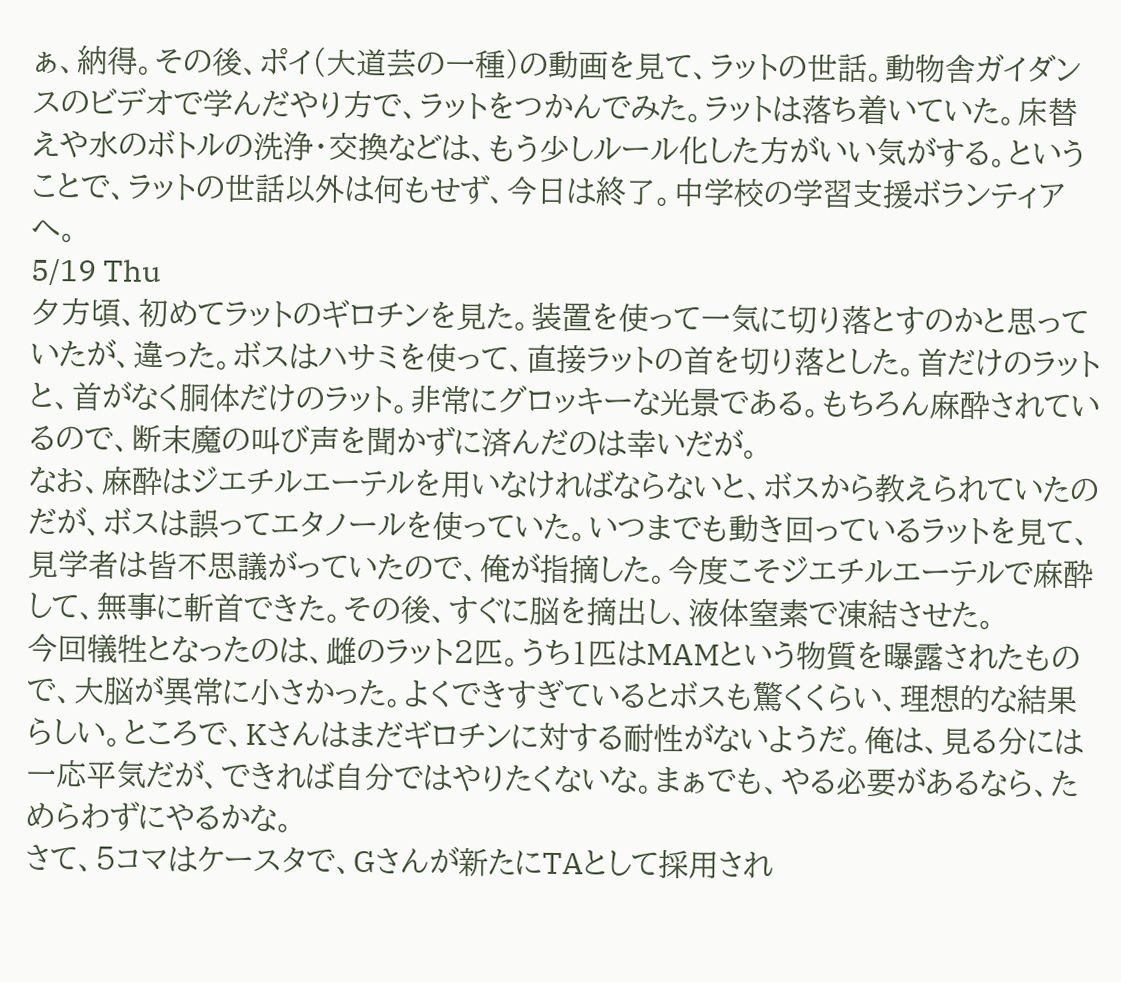ぁ、納得。その後、ポイ(大道芸の一種)の動画を見て、ラットの世話。動物舎ガイダンスのビデオで学んだやり方で、ラットをつかんでみた。ラットは落ち着いていた。床替えや水のボトルの洗浄・交換などは、もう少しルール化した方がいい気がする。ということで、ラットの世話以外は何もせず、今日は終了。中学校の学習支援ボランティアへ。
5/19 Thu
夕方頃、初めてラットのギロチンを見た。装置を使って一気に切り落とすのかと思っていたが、違った。ボスはハサミを使って、直接ラットの首を切り落とした。首だけのラットと、首がなく胴体だけのラット。非常にグロッキーな光景である。もちろん麻酔されているので、断末魔の叫び声を聞かずに済んだのは幸いだが。
なお、麻酔はジエチルエーテルを用いなければならないと、ボスから教えられていたのだが、ボスは誤ってエタノールを使っていた。いつまでも動き回っているラットを見て、見学者は皆不思議がっていたので、俺が指摘した。今度こそジエチルエーテルで麻酔して、無事に斬首できた。その後、すぐに脳を摘出し、液体窒素で凍結させた。
今回犠牲となったのは、雌のラット2匹。うち1匹はMAMという物質を曝露されたもので、大脳が異常に小さかった。よくできすぎているとボスも驚くくらい、理想的な結果らしい。ところで、Kさんはまだギロチンに対する耐性がないようだ。俺は、見る分には一応平気だが、できれば自分ではやりたくないな。まぁでも、やる必要があるなら、ためらわずにやるかな。
さて、5コマはケースタで、Gさんが新たにTAとして採用され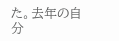た。去年の自分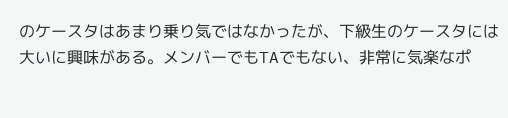のケースタはあまり乗り気ではなかったが、下級生のケースタには大いに興味がある。メンバーでもTAでもない、非常に気楽なポ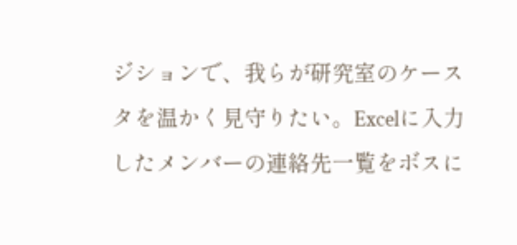ジションで、我らが研究室のケースタを温かく見守りたい。Excelに入力したメンバーの連絡先一覧をボスに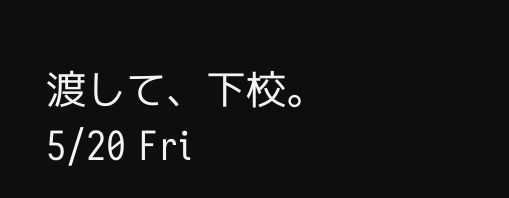渡して、下校。
5/20 Fri